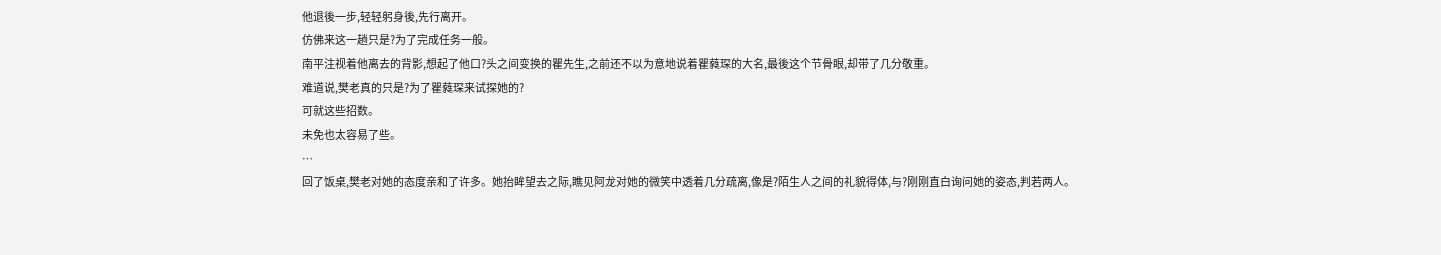他退後一步,轻轻躬身後,先行离开。
仿佛来这一趟只是?为了完成任务一般。
南平注视着他离去的背影,想起了他口?头之间变换的瞿先生,之前还不以为意地说着瞿蕤琛的大名,最後这个节骨眼,却带了几分敬重。
难道说,樊老真的只是?为了瞿蕤琛来试探她的?
可就这些招数。
未免也太容易了些。
…
回了饭桌,樊老对她的态度亲和了许多。她抬眸望去之际,瞧见阿龙对她的微笑中透着几分疏离,像是?陌生人之间的礼貌得体,与?刚刚直白询问她的姿态,判若两人。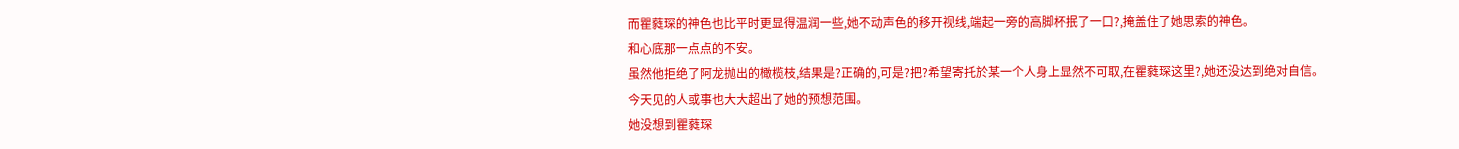而瞿蕤琛的神色也比平时更显得温润一些,她不动声色的移开视线,端起一旁的高脚杯抿了一口?,掩盖住了她思索的神色。
和心底那一点点的不安。
虽然他拒绝了阿龙抛出的橄榄枝,结果是?正确的,可是?把?希望寄托於某一个人身上显然不可取,在瞿蕤琛这里?,她还没达到绝对自信。
今天见的人或事也大大超出了她的预想范围。
她没想到瞿蕤琛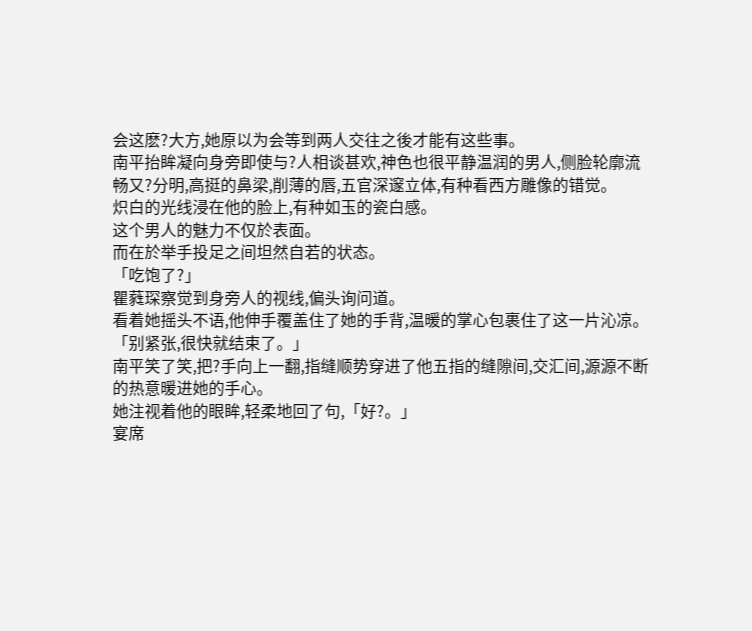会这麽?大方,她原以为会等到两人交往之後才能有这些事。
南平抬眸凝向身旁即使与?人相谈甚欢,神色也很平静温润的男人,侧脸轮廓流畅又?分明,高挺的鼻梁,削薄的唇,五官深邃立体,有种看西方雕像的错觉。
炽白的光线浸在他的脸上,有种如玉的瓷白感。
这个男人的魅力不仅於表面。
而在於举手投足之间坦然自若的状态。
「吃饱了?」
瞿蕤琛察觉到身旁人的视线,偏头询问道。
看着她摇头不语,他伸手覆盖住了她的手背,温暖的掌心包裹住了这一片沁凉。
「别紧张,很快就结束了。」
南平笑了笑,把?手向上一翻,指缝顺势穿进了他五指的缝隙间,交汇间,源源不断的热意暖进她的手心。
她注视着他的眼眸,轻柔地回了句,「好?。」
宴席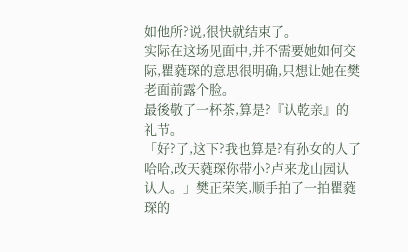如他所?说,很快就结束了。
实际在这场见面中,并不需要她如何交际,瞿蕤琛的意思很明确,只想让她在樊老面前露个脸。
最後敬了一杯茶,算是?『认乾亲』的礼节。
「好?了,这下?我也算是?有孙女的人了哈哈,改天蕤琛你带小?卢来龙山园认认人。」樊正荣笑,顺手拍了一拍瞿蕤琛的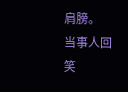肩膀。
当事人回笑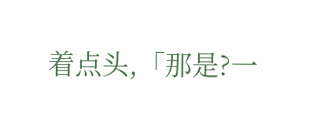着点头,「那是?一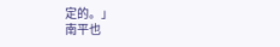定的。」
南平也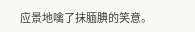应景地噙了抹腼腆的笑意。